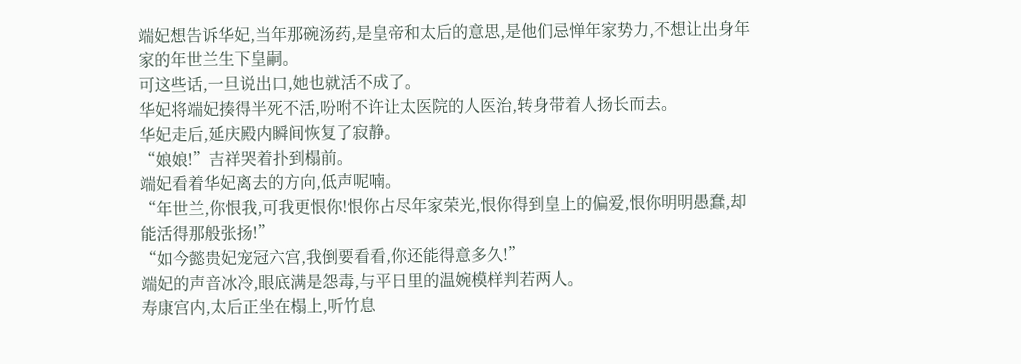端妃想告诉华妃,当年那碗汤药,是皇帝和太后的意思,是他们忌惮年家势力,不想让出身年家的年世兰生下皇嗣。
可这些话,一旦说出口,她也就活不成了。
华妃将端妃揍得半死不活,吩咐不许让太医院的人医治,转身带着人扬长而去。
华妃走后,延庆殿内瞬间恢复了寂静。
“娘娘!”吉祥哭着扑到榻前。
端妃看着华妃离去的方向,低声呢喃。
“年世兰,你恨我,可我更恨你!恨你占尽年家荣光,恨你得到皇上的偏爱,恨你明明愚蠢,却能活得那般张扬!”
“如今懿贵妃宠冠六宫,我倒要看看,你还能得意多久!”
端妃的声音冰冷,眼底满是怨毒,与平日里的温婉模样判若两人。
寿康宫内,太后正坐在榻上,听竹息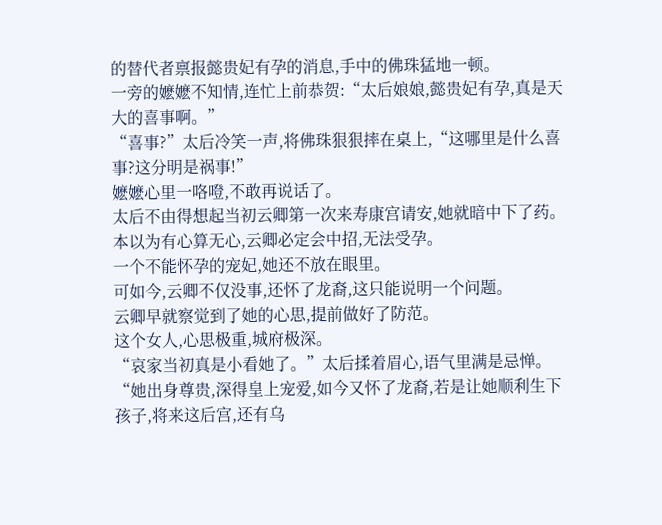的替代者禀报懿贵妃有孕的消息,手中的佛珠猛地一顿。
一旁的嬷嬷不知情,连忙上前恭贺:“太后娘娘,懿贵妃有孕,真是天大的喜事啊。”
“喜事?”太后冷笑一声,将佛珠狠狠摔在桌上,“这哪里是什么喜事?这分明是祸事!”
嬷嬷心里一咯噔,不敢再说话了。
太后不由得想起当初云卿第一次来寿康宫请安,她就暗中下了药。
本以为有心算无心,云卿必定会中招,无法受孕。
一个不能怀孕的宠妃,她还不放在眼里。
可如今,云卿不仅没事,还怀了龙裔,这只能说明一个问题。
云卿早就察觉到了她的心思,提前做好了防范。
这个女人,心思极重,城府极深。
“哀家当初真是小看她了。”太后揉着眉心,语气里满是忌惮。
“她出身尊贵,深得皇上宠爱,如今又怀了龙裔,若是让她顺利生下孩子,将来这后宫,还有乌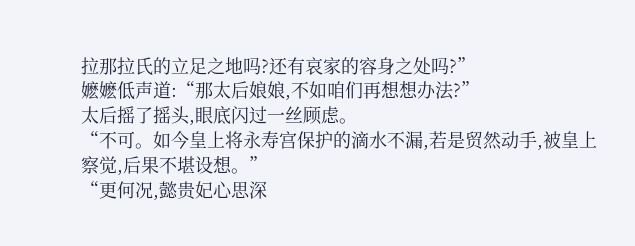拉那拉氏的立足之地吗?还有哀家的容身之处吗?”
嬷嬷低声道:“那太后娘娘,不如咱们再想想办法?”
太后摇了摇头,眼底闪过一丝顾虑。
“不可。如今皇上将永寿宫保护的滴水不漏,若是贸然动手,被皇上察觉,后果不堪设想。”
“更何况,懿贵妃心思深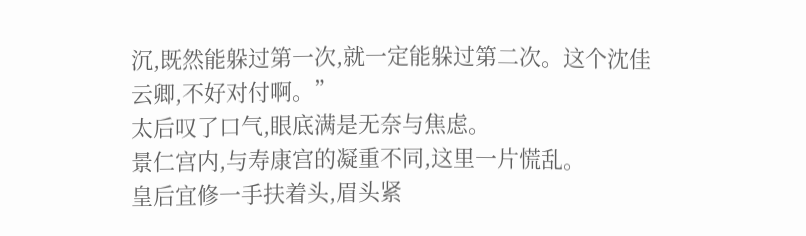沉,既然能躲过第一次,就一定能躲过第二次。这个沈佳云卿,不好对付啊。”
太后叹了口气,眼底满是无奈与焦虑。
景仁宫内,与寿康宫的凝重不同,这里一片慌乱。
皇后宜修一手扶着头,眉头紧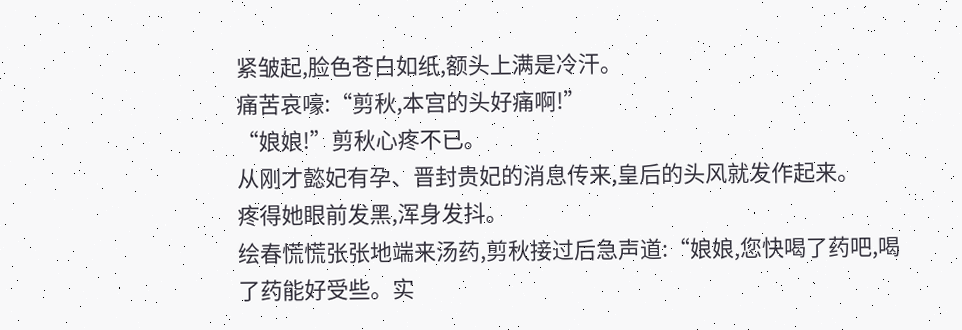紧皱起,脸色苍白如纸,额头上满是冷汗。
痛苦哀嚎:“剪秋,本宫的头好痛啊!”
“娘娘!”剪秋心疼不已。
从刚才懿妃有孕、晋封贵妃的消息传来,皇后的头风就发作起来。
疼得她眼前发黑,浑身发抖。
绘春慌慌张张地端来汤药,剪秋接过后急声道:“娘娘,您快喝了药吧,喝了药能好受些。实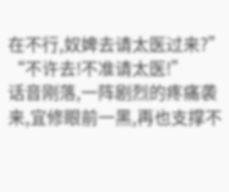在不行,奴婢去请太医过来?”
“不许去!不准请太医!”
话音刚落,一阵剧烈的疼痛袭来,宜修眼前一黑,再也支撑不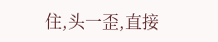住,头一歪,直接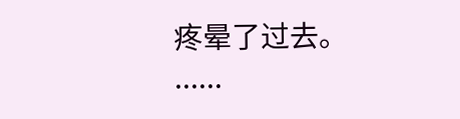疼晕了过去。
......